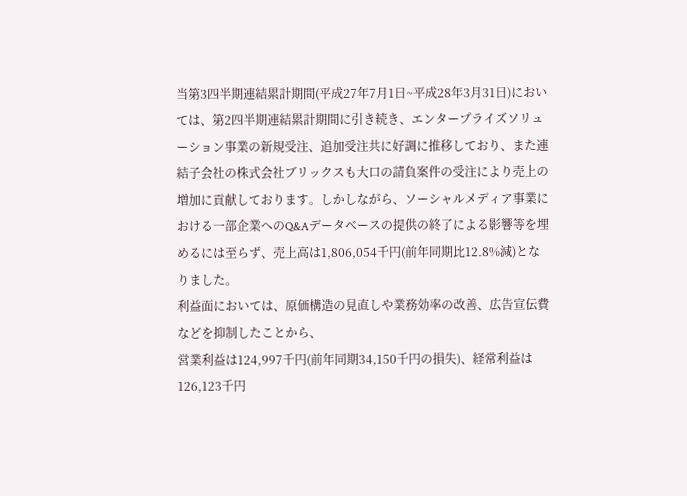当第3四半期連結累計期間(平成27年7月1日~平成28年3月31日)においては、第2四半期連結累計期間に引き続き、エンタープライズソリューション事業の新規受注、追加受注共に好調に推移しており、また連結子会社の株式会社ブリックスも大口の請負案件の受注により売上の増加に貢献しております。しかしながら、ソーシャルメディア事業における一部企業へのQ&Aデータベースの提供の終了による影響等を埋めるには至らず、売上高は1,806,054千円(前年同期比12.8%減)となりました。
利益面においては、原価構造の見直しや業務効率の改善、広告宣伝費などを抑制したことから、
営業利益は124,997千円(前年同期34,150千円の損失)、経常利益は126,123千円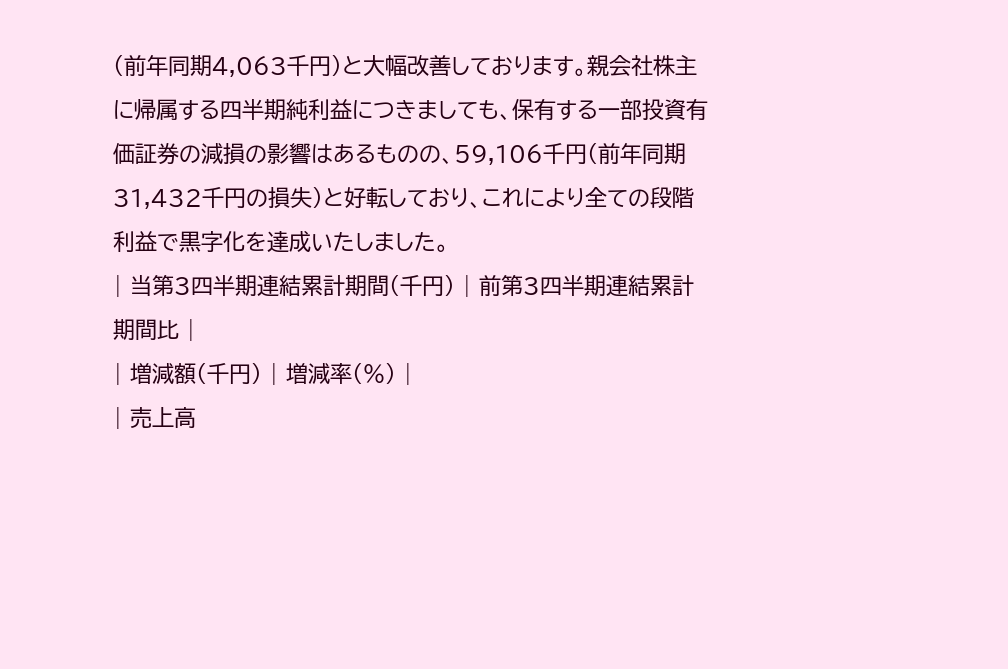(前年同期4,063千円)と大幅改善しております。親会社株主に帰属する四半期純利益につきましても、保有する一部投資有価証券の減損の影響はあるものの、59,106千円(前年同期31,432千円の損失)と好転しており、これにより全ての段階利益で黒字化を達成いたしました。
| 当第3四半期連結累計期間(千円) | 前第3四半期連結累計期間比 |
| 増減額(千円) | 増減率(%) |
| 売上高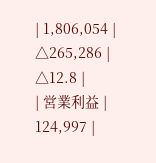| 1,806,054 | △265,286 | △12.8 |
| 営業利益 | 124,997 |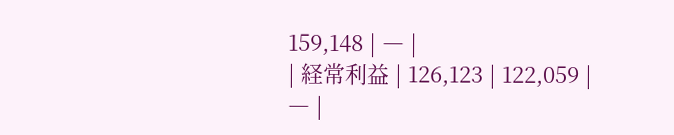159,148 | ― |
| 経常利益 | 126,123 | 122,059 | ― |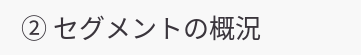② セグメントの概況